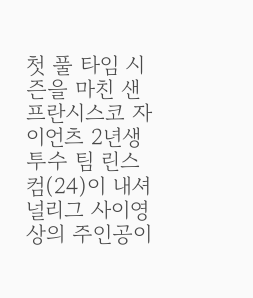첫 풀 타임 시즌을 마친 샌프란시스코 자이언츠 2년생 투수 팀 린스컴(24)이 내셔널리그 사이영상의 주인공이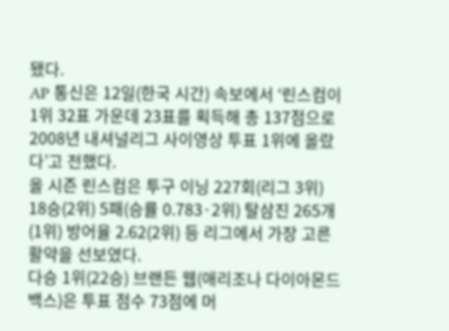됐다.
AP 통신은 12일(한국 시간) 속보에서 ‘린스컴이 1위 32표 가운데 23표를 획득해 총 137점으로 2008년 내셔널리그 사이영상 투표 1위에 올랐다’고 전했다.
올 시즌 린스컴은 투구 이닝 227회(리그 3위) 18승(2위) 5패(승률 0.783·2위) 탈삼진 265개(1위) 방어율 2.62(2위) 등 리그에서 가장 고른 활약을 선보였다.
다승 1위(22승) 브랜든 웹(애리조나 다이아몬드백스)은 투표 점수 73점에 머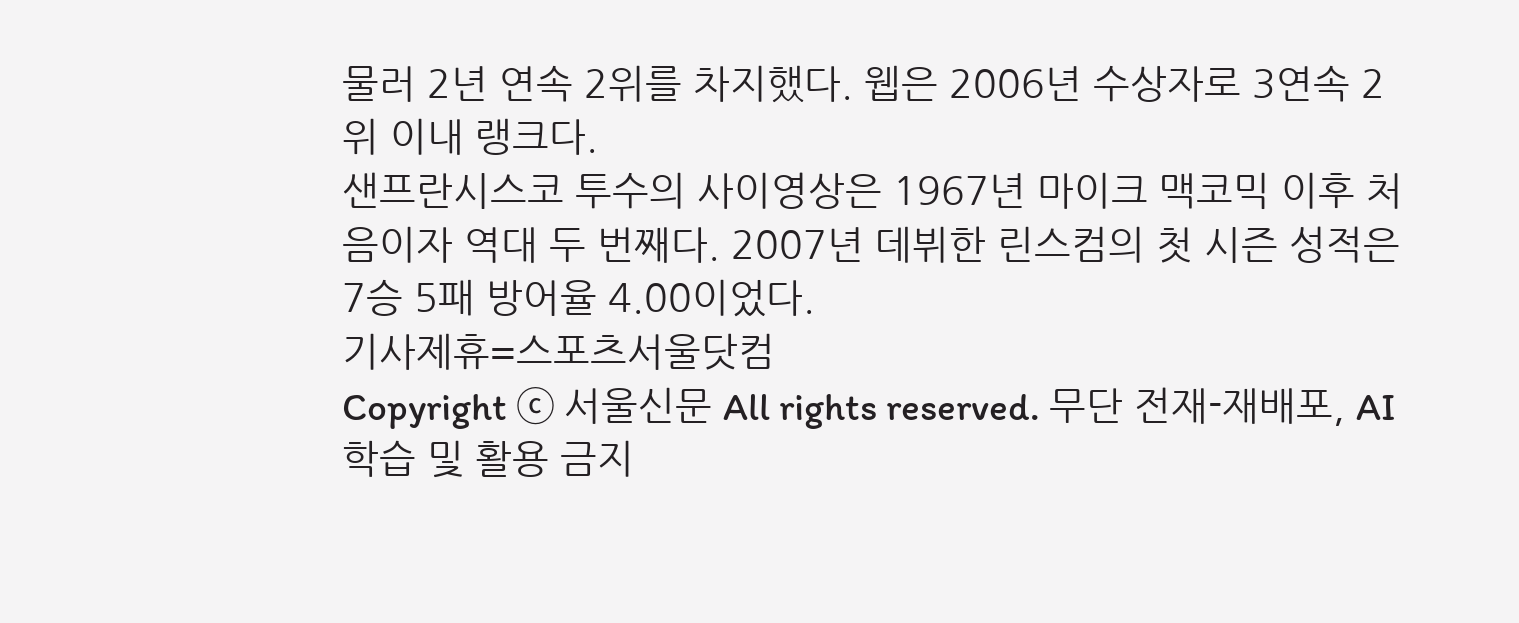물러 2년 연속 2위를 차지했다. 웹은 2006년 수상자로 3연속 2위 이내 랭크다.
샌프란시스코 투수의 사이영상은 1967년 마이크 맥코믹 이후 처음이자 역대 두 번째다. 2007년 데뷔한 린스컴의 첫 시즌 성적은 7승 5패 방어율 4.00이었다.
기사제휴=스포츠서울닷컴
Copyright ⓒ 서울신문 All rights reserved. 무단 전재-재배포, AI 학습 및 활용 금지